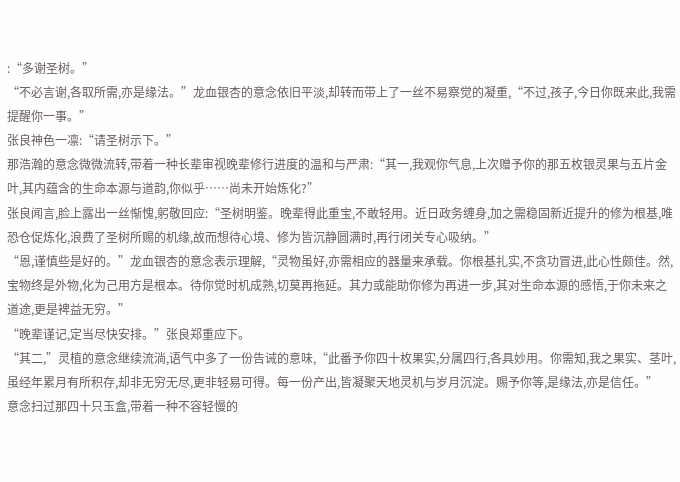:“多谢圣树。”
“不必言谢,各取所需,亦是缘法。”龙血银杏的意念依旧平淡,却转而带上了一丝不易察觉的凝重,“不过,孩子,今日你既来此,我需提醒你一事。”
张良神色一凛:“请圣树示下。”
那浩瀚的意念微微流转,带着一种长辈审视晚辈修行进度的温和与严肃:“其一,我观你气息,上次赠予你的那五枚银灵果与五片金叶,其内蕴含的生命本源与道韵,你似乎……尚未开始炼化?”
张良闻言,脸上露出一丝惭愧,躬敬回应:“圣树明鉴。晚辈得此重宝,不敢轻用。近日政务缠身,加之需稳固新近提升的修为根基,唯恐仓促炼化,浪费了圣树所赐的机缘,故而想待心境、修为皆沉静圆满时,再行闭关专心吸纳。”
“恩,谨慎些是好的。”龙血银杏的意念表示理解,“灵物虽好,亦需相应的器量来承载。你根基扎实,不贪功冒进,此心性颇佳。然,宝物终是外物,化为己用方是根本。待你觉时机成熟,切莫再拖延。其力或能助你修为再进一步,其对生命本源的感悟,于你未来之道途,更是裨益无穷。”
“晚辈谨记,定当尽快安排。”张良郑重应下。
“其二,”灵植的意念继续流淌,语气中多了一份告诫的意味,“此番予你四十枚果实,分属四行,各具妙用。你需知,我之果实、茎叶,虽经年累月有所积存,却非无穷无尽,更非轻易可得。每一份产出,皆凝聚天地灵机与岁月沉淀。赐予你等,是缘法,亦是信任。”
意念扫过那四十只玉盒,带着一种不容轻慢的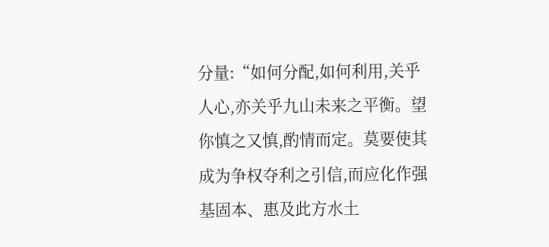分量:“如何分配,如何利用,关乎人心,亦关乎九山未来之平衡。望你慎之又慎,酌情而定。莫要使其成为争权夺利之引信,而应化作强基固本、惠及此方水土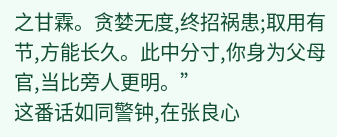之甘霖。贪婪无度,终招祸患;取用有节,方能长久。此中分寸,你身为父母官,当比旁人更明。”
这番话如同警钟,在张良心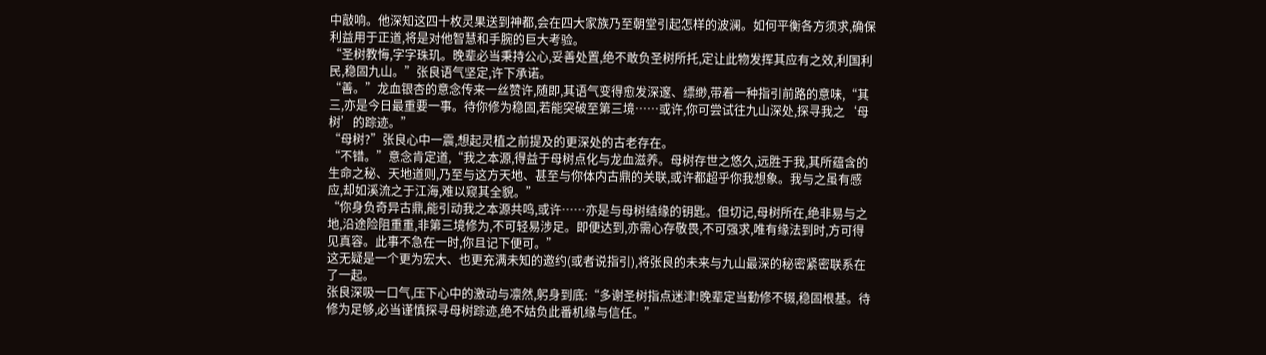中敲响。他深知这四十枚灵果送到神都,会在四大家族乃至朝堂引起怎样的波澜。如何平衡各方须求,确保利益用于正道,将是对他智慧和手腕的巨大考验。
“圣树教悔,字字珠玑。晚辈必当秉持公心,妥善处置,绝不敢负圣树所托,定让此物发挥其应有之效,利国利民,稳固九山。”张良语气坚定,许下承诺。
“善。”龙血银杏的意念传来一丝赞许,随即,其语气变得愈发深邃、缥缈,带着一种指引前路的意味,“其三,亦是今日最重要一事。待你修为稳固,若能突破至第三境……或许,你可尝试往九山深处,探寻我之‘母树’的踪迹。”
“母树?”张良心中一震,想起灵植之前提及的更深处的古老存在。
“不错。”意念肯定道,“我之本源,得益于母树点化与龙血滋养。母树存世之悠久,远胜于我,其所蕴含的生命之秘、天地道则,乃至与这方天地、甚至与你体内古鼎的关联,或许都超乎你我想象。我与之虽有感应,却如溪流之于江海,难以窥其全貌。”
“你身负奇异古鼎,能引动我之本源共鸣,或许……亦是与母树结缘的钥匙。但切记,母树所在,绝非易与之地,沿途险阻重重,非第三境修为,不可轻易涉足。即便达到,亦需心存敬畏,不可强求,唯有缘法到时,方可得见真容。此事不急在一时,你且记下便可。”
这无疑是一个更为宏大、也更充满未知的邀约(或者说指引),将张良的未来与九山最深的秘密紧密联系在了一起。
张良深吸一口气,压下心中的激动与凛然,躬身到底:“多谢圣树指点迷津!晚辈定当勤修不辍,稳固根基。待修为足够,必当谨慎探寻母树踪迹,绝不姑负此番机缘与信任。”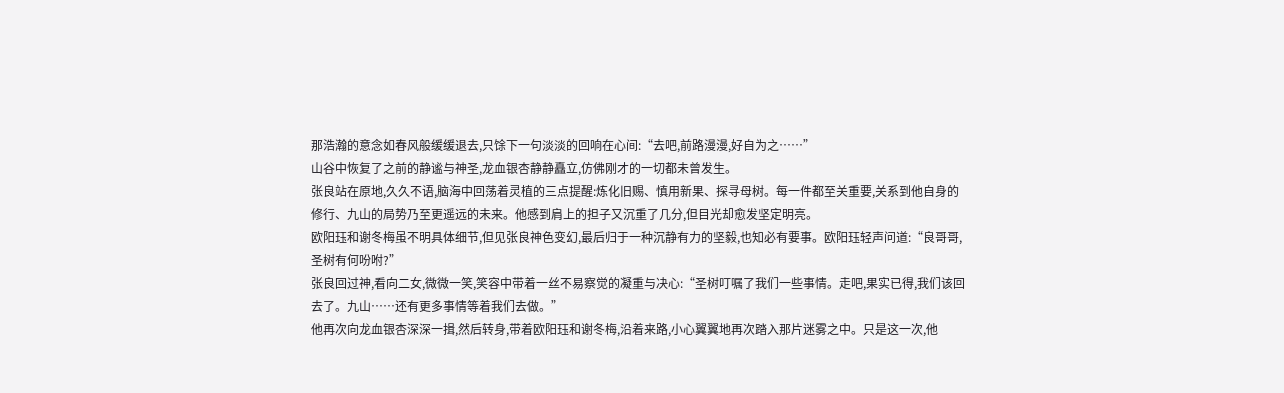那浩瀚的意念如春风般缓缓退去,只馀下一句淡淡的回响在心间:“去吧,前路漫漫,好自为之……”
山谷中恢复了之前的静谧与神圣,龙血银杏静静矗立,仿佛刚才的一切都未曾发生。
张良站在原地,久久不语,脑海中回荡着灵植的三点提醒:炼化旧赐、慎用新果、探寻母树。每一件都至关重要,关系到他自身的修行、九山的局势乃至更遥远的未来。他感到肩上的担子又沉重了几分,但目光却愈发坚定明亮。
欧阳珏和谢冬梅虽不明具体细节,但见张良神色变幻,最后归于一种沉静有力的坚毅,也知必有要事。欧阳珏轻声问道:“良哥哥,圣树有何吩咐?”
张良回过神,看向二女,微微一笑,笑容中带着一丝不易察觉的凝重与决心:“圣树叮嘱了我们一些事情。走吧,果实已得,我们该回去了。九山……还有更多事情等着我们去做。”
他再次向龙血银杏深深一揖,然后转身,带着欧阳珏和谢冬梅,沿着来路,小心翼翼地再次踏入那片迷雾之中。只是这一次,他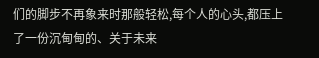们的脚步不再象来时那般轻松,每个人的心头,都压上了一份沉甸甸的、关于未来